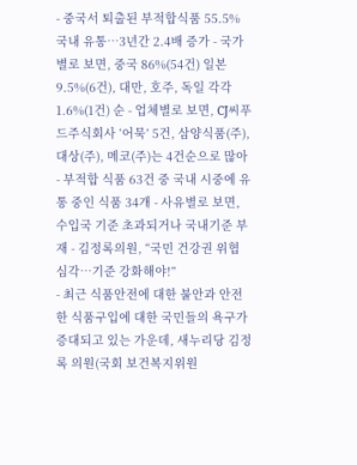- 중국서 퇴출된 부적합식품 55.5% 국내 유통…3년간 2.4배 증가 - 국가별로 보면, 중국 86%(54건) 일본 9.5%(6건), 대만, 호주, 독일 각각 1.6%(1건) 순 - 업체별로 보면, CJ씨푸드주식회사 ‘어묵’ 5건, 삼양식품(주), 대상(주), 메코(주)는 4건순으로 많아 - 부적합 식품 63건 중 국내 시중에 유통 중인 식품 34개 - 사유별로 보면, 수입국 기준 초과되거나 국내기준 부재 - 김정록의원, “국민 건강권 위협 심각…기준 강화해야!”
- 최근 식품안전에 대한 불안과 안전한 식품구입에 대한 국민들의 욕구가 증대되고 있는 가운데, 새누리당 김정록 의원(국회 보건복지위원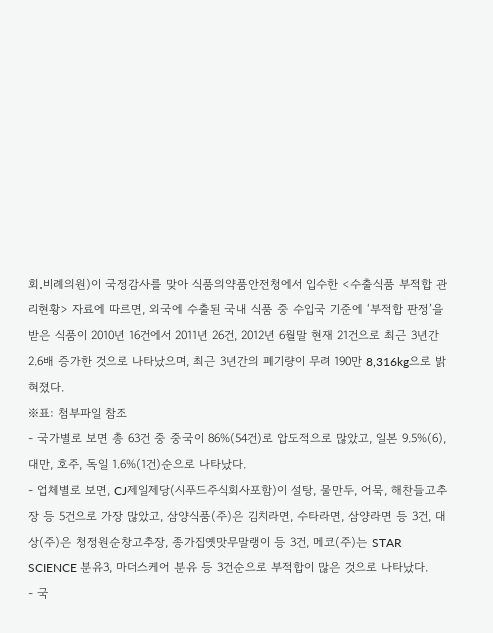회․비례의원)이 국정감사를 맞아 식품의약품안전청에서 입수한 <수출식품 부적합 관리현황> 자료에 따르면, 외국에 수출된 국내 식품 중 수입국 기준에 ‘부적합 판정’을 받은 식품이 2010년 16건에서 2011년 26건, 2012년 6월말 현재 21건으로 최근 3년간 2.6배 증가한 것으로 나타났으며, 최근 3년간의 폐기량이 무려 190만 8,316kg으로 밝혀졌다.
※표: 첨부파일 참조
- 국가별로 보면 총 63건 중 중국이 86%(54건)로 압도적으로 많았고, 일본 9.5%(6), 대만, 호주, 독일 1.6%(1건)순으로 나타났다.
- 업체별로 보면, CJ제일제당(시푸드주식회사포함)이 설탕, 물만두, 어묵, 해찬들고추장 등 5건으로 가장 많았고, 삼양식품(주)은 김치라면, 수타라면, 삼양라면 등 3건, 대상(주)은 청정원순창고추장, 종가집옛맛무말랭이 등 3건, 메코(주)는 STAR SCIENCE 분유3, 마더스케어 분유 등 3건순으로 부적합이 많은 것으로 나타났다.
- 국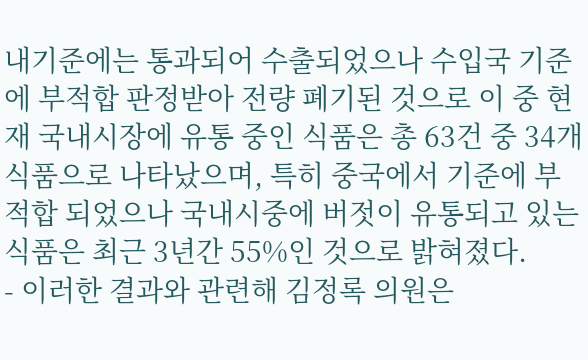내기준에는 통과되어 수출되었으나 수입국 기준에 부적합 판정받아 전량 폐기된 것으로 이 중 현재 국내시장에 유통 중인 식품은 총 63건 중 34개 식품으로 나타났으며, 특히 중국에서 기준에 부적합 되었으나 국내시중에 버젓이 유통되고 있는 식품은 최근 3년간 55%인 것으로 밝혀졌다.
- 이러한 결과와 관련해 김정록 의원은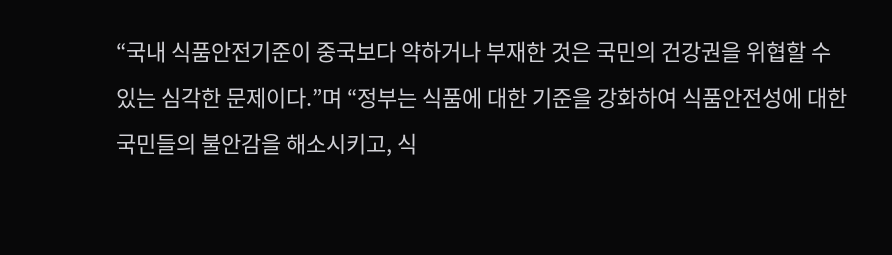“국내 식품안전기준이 중국보다 약하거나 부재한 것은 국민의 건강권을 위협할 수 있는 심각한 문제이다.”며 “정부는 식품에 대한 기준을 강화하여 식품안전성에 대한 국민들의 불안감을 해소시키고, 식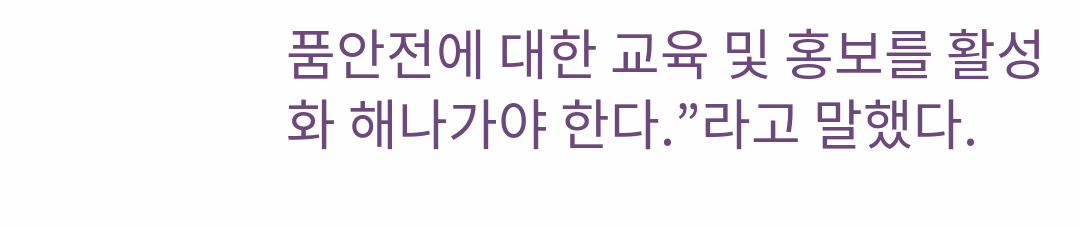품안전에 대한 교육 및 홍보를 활성화 해나가야 한다.”라고 말했다.